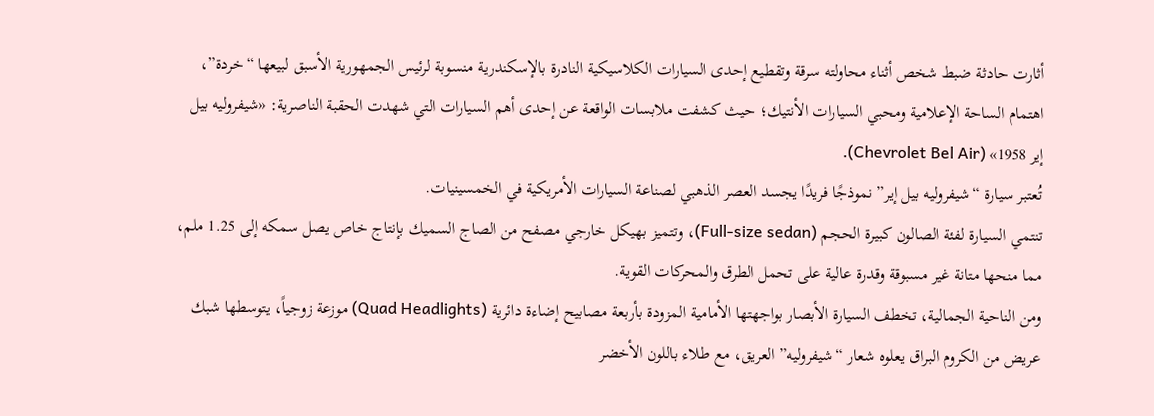أثارت حادثة ضبط شخص أثناء محاولته سرقة وتقطيع إحدى السيارات الكلاسيكية النادرة بالإسكندرية منسوبة لرئيس الجمهورية الأسبق لبيعها “خردة”، اهتمام الساحة الإعلامية ومحبي السيارات الأنتيك؛ حيث كشفت ملابسات الواقعة عن إحدى أهم السيارات التي شهدت الحقبة الناصرية: «شيفروليه بيل إير 1958» (Chevrolet Bel Air).
تُعتبر سيارة “شيفروليه بيل إير” نموذجًا فريدًا يجسد العصر الذهبي لصناعة السيارات الأمريكية في الخمسينيات.
تنتمي السيارة لفئة الصالون كبيرة الحجم (Full-size sedan)، وتتميز بهيكل خارجي مصفح من الصاج السميك بإنتاج خاص يصل سمكه إلى 1.25 ملم، مما منحها متانة غير مسبوقة وقدرة عالية على تحمل الطرق والمحركات القوية.
ومن الناحية الجمالية، تخطف السيارة الأبصار بواجهتها الأمامية المزودة بأربعة مصابيح إضاءة دائرية (Quad Headlights) موزعة زوجياً، يتوسطها شبك عريض من الكروم البراق يعلوه شعار “شيفروليه” العريق، مع طلاء باللون الأخضر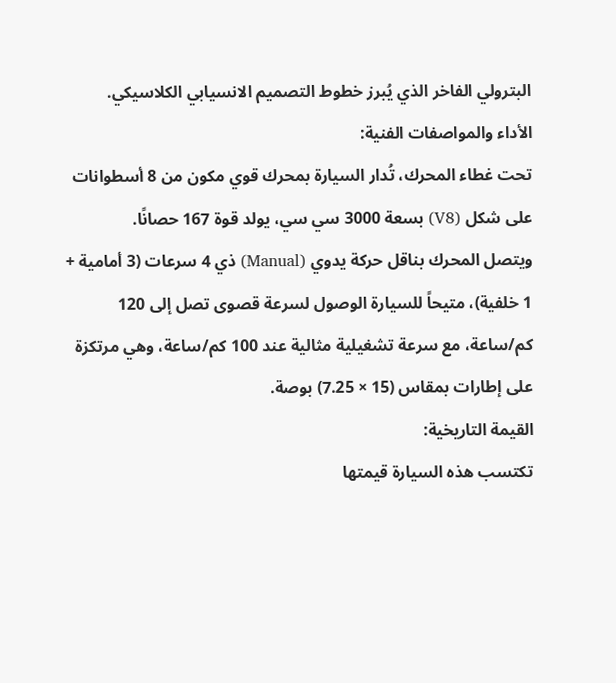البترولي الفاخر الذي يُبرز خطوط التصميم الانسيابي الكلاسيكي.
الأداء والمواصفات الفنية:
تحت غطاء المحرك، تُدار السيارة بمحرك قوي مكون من 8 أسطوانات على شكل (V8) بسعة 3000 سي سي، يولد قوة 167 حصانًا.
ويتصل المحرك بناقل حركة يدوي (Manual) ذي 4 سرعات (3 أمامية + 1 خلفية)، متيحاً للسيارة الوصول لسرعة قصوى تصل إلى 120 كم/ساعة، مع سرعة تشغيلية مثالية عند 100 كم/ساعة، وهي مرتكزة على إطارات بمقاس (15 × 7.25) بوصة.
القيمة التاريخية:
تكتسب هذه السيارة قيمتها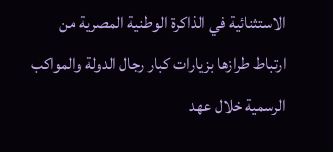الاستثنائية في الذاكرة الوطنية المصرية من ارتباط طرازها بزيارات كبار رجال الدولة والمواكب الرسمية خلال عهد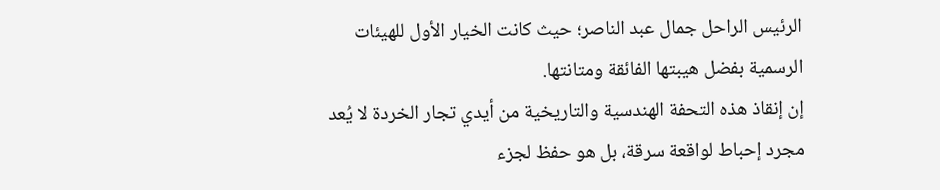الرئيس الراحل جمال عبد الناصر؛ حيث كانت الخيار الأول للهيئات الرسمية بفضل هيبتها الفائقة ومتانتها.
إن إنقاذ هذه التحفة الهندسية والتاريخية من أيدي تجار الخردة لا يُعد مجرد إحباط لواقعة سرقة، بل هو حفظ لجزء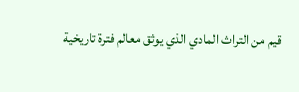قيم من التراث المادي الذي يوثق معالم فترة تاريخية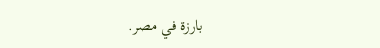بارزة في مصر.